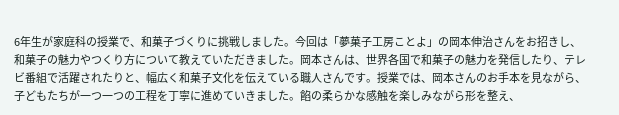6年生が家庭科の授業で、和菓子づくりに挑戦しました。今回は「夢菓子工房ことよ」の岡本伸治さんをお招きし、和菓子の魅力やつくり方について教えていただきました。岡本さんは、世界各国で和菓子の魅力を発信したり、テレビ番組で活躍されたりと、幅広く和菓子文化を伝えている職人さんです。授業では、岡本さんのお手本を見ながら、子どもたちが一つ一つの工程を丁寧に進めていきました。餡の柔らかな感触を楽しみながら形を整え、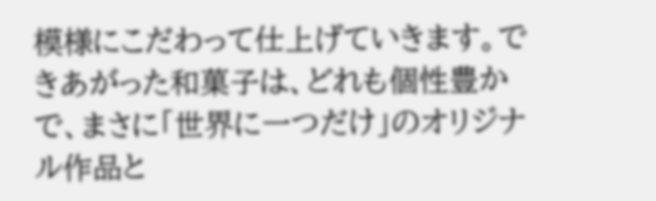模様にこだわって仕上げていきます。できあがった和菓子は、どれも個性豊かで、まさに「世界に一つだけ」のオリジナル作品と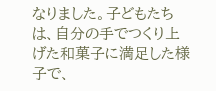なりました。子どもたちは、自分の手でつくり上げた和菓子に満足した様子で、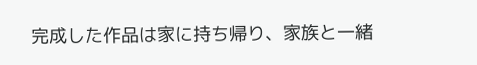完成した作品は家に持ち帰り、家族と一緒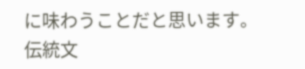に味わうことだと思います。伝統文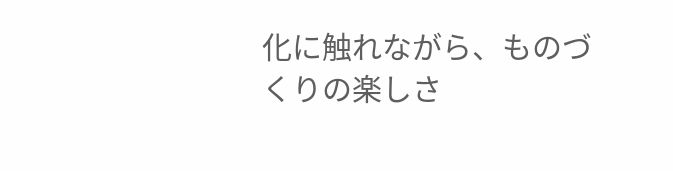化に触れながら、ものづくりの楽しさ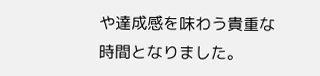や達成感を味わう貴重な時間となりました。